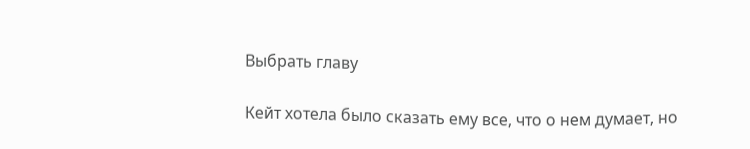Выбрать главу

Кейт хотела было сказать ему все, что о нем думает, но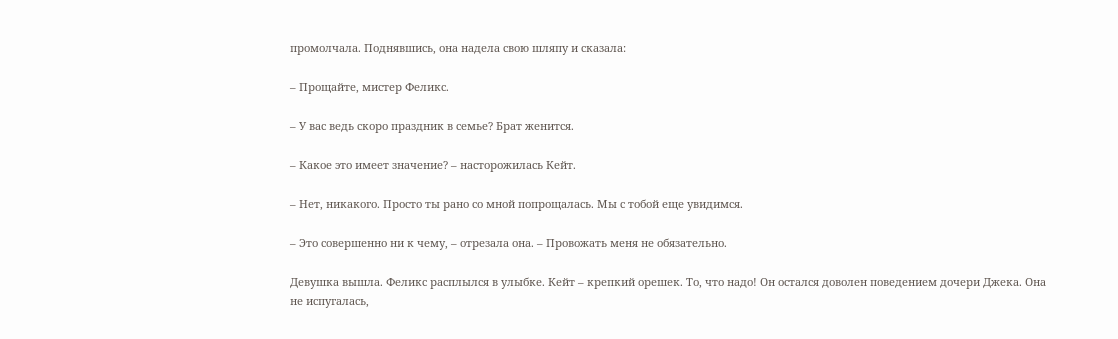промолчала. Поднявшись, она надела свою шляпу и сказала:

– Прощайте, мистер Феликс.

– У вас ведь скоро праздник в семье? Брат женится.

– Какое это имеет значение? – насторожилась Кейт.

– Нет, никакого. Просто ты рано со мной попрощалась. Мы с тобой еще увидимся.

– Это совершенно ни к чему, – отрезала она. – Провожать меня не обязательно.

Девушка вышла. Феликс расплылся в улыбке. Кейт – крепкий орешек. То, что надо! Он остался доволен поведением дочери Джека. Она не испугалась,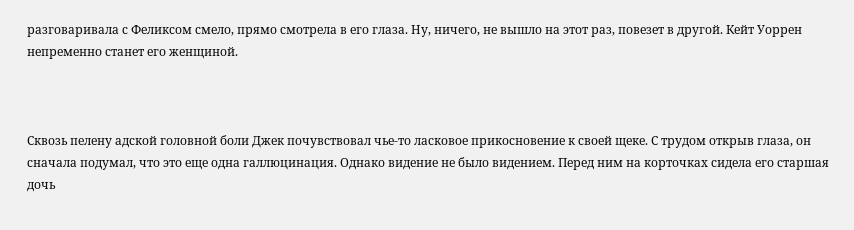разговаривала с Феликсом смело, прямо смотрела в его глаза. Ну, ничего, не вышло на этот раз, повезет в другой. Кейт Уоррен непременно станет его женщиной.



Сквозь пелену адской головной боли Джек почувствовал чье-то ласковое прикосновение к своей щеке. С трудом открыв глаза, он сначала подумал, что это еще одна галлюцинация. Однако видение не было видением. Перед ним на корточках сидела его старшая дочь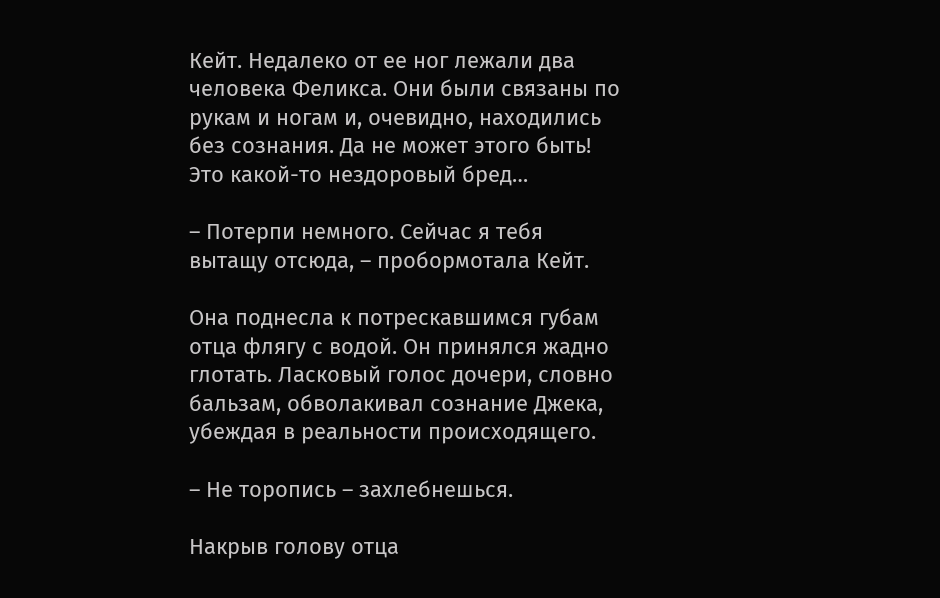Кейт. Недалеко от ее ног лежали два человека Феликса. Они были связаны по рукам и ногам и, очевидно, находились без сознания. Да не может этого быть! Это какой-то нездоровый бред…

– Потерпи немного. Сейчас я тебя вытащу отсюда, – пробормотала Кейт.

Она поднесла к потрескавшимся губам отца флягу с водой. Он принялся жадно глотать. Ласковый голос дочери, словно бальзам, обволакивал сознание Джека, убеждая в реальности происходящего.

– Не торопись – захлебнешься.

Накрыв голову отца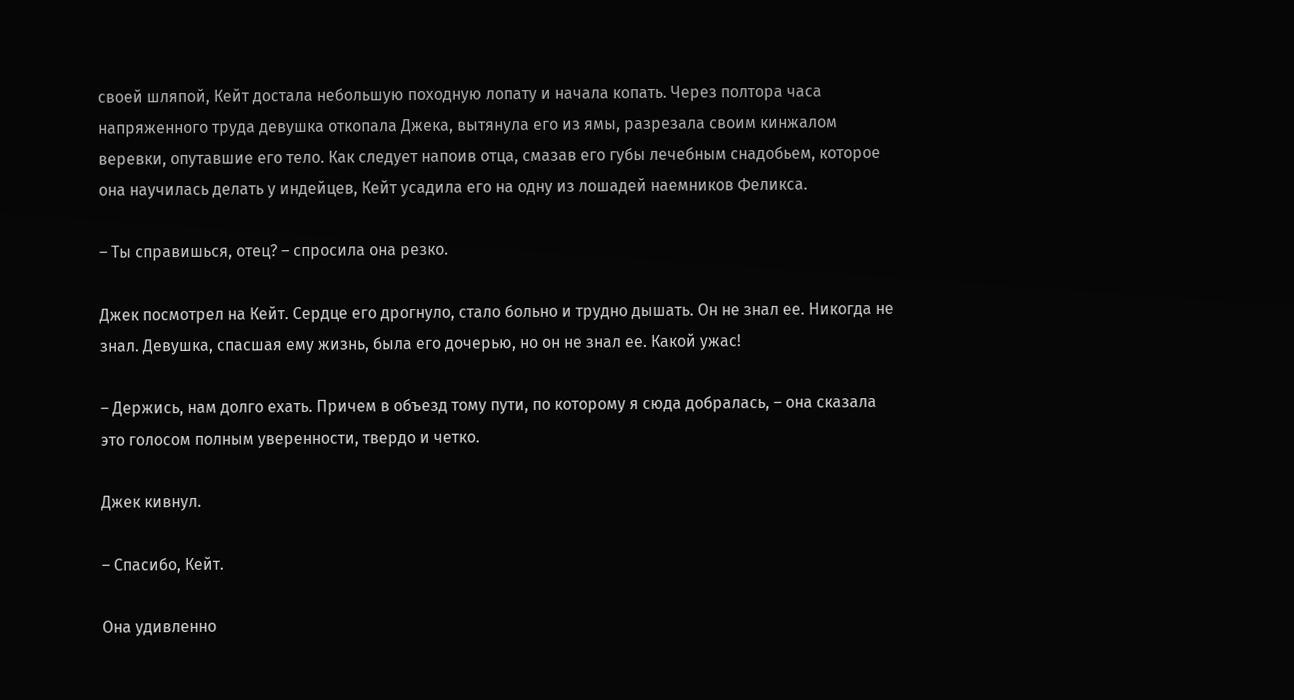своей шляпой, Кейт достала небольшую походную лопату и начала копать. Через полтора часа напряженного труда девушка откопала Джека, вытянула его из ямы, разрезала своим кинжалом веревки, опутавшие его тело. Как следует напоив отца, смазав его губы лечебным снадобьем, которое она научилась делать у индейцев, Кейт усадила его на одну из лошадей наемников Феликса.

– Ты справишься, отец? – спросила она резко.

Джек посмотрел на Кейт. Сердце его дрогнуло, стало больно и трудно дышать. Он не знал ее. Никогда не знал. Девушка, спасшая ему жизнь, была его дочерью, но он не знал ее. Какой ужас!

– Держись, нам долго ехать. Причем в объезд тому пути, по которому я сюда добралась, – она сказала это голосом полным уверенности, твердо и четко.

Джек кивнул.

– Спасибо, Кейт.

Она удивленно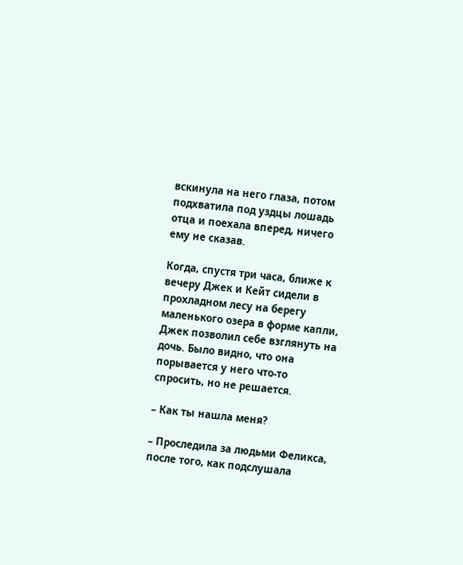вскинула на него глаза, потом подхватила под уздцы лошадь отца и поехала вперед, ничего ему не сказав.

Когда, спустя три часа, ближе к вечеру Джек и Кейт сидели в прохладном лесу на берегу маленького озера в форме капли, Джек позволил себе взглянуть на дочь. Было видно, что она порывается у него что-то спросить, но не решается.

– Как ты нашла меня?

– Проследила за людьми Феликса, после того, как подслушала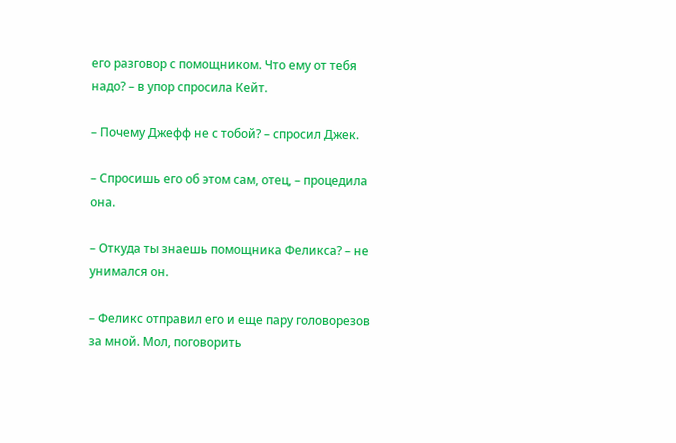его разговор с помощником. Что ему от тебя надо? – в упор спросила Кейт.

– Почему Джефф не с тобой? – спросил Джек.

– Спросишь его об этом сам, отец, – процедила она.

– Откуда ты знаешь помощника Феликса? – не унимался он.

– Феликс отправил его и еще пару головорезов за мной. Мол, поговорить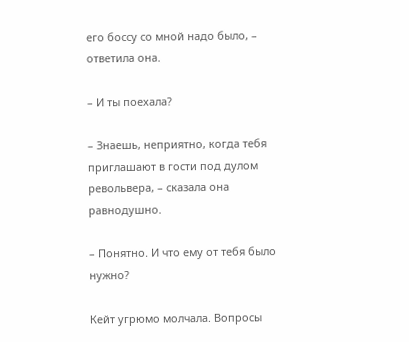его боссу со мной надо было, – ответила она.

– И ты поехала?

– Знаешь, неприятно, когда тебя приглашают в гости под дулом револьвера, – сказала она равнодушно.

– Понятно. И что ему от тебя было нужно?

Кейт угрюмо молчала. Вопросы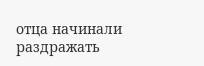отца начинали раздражать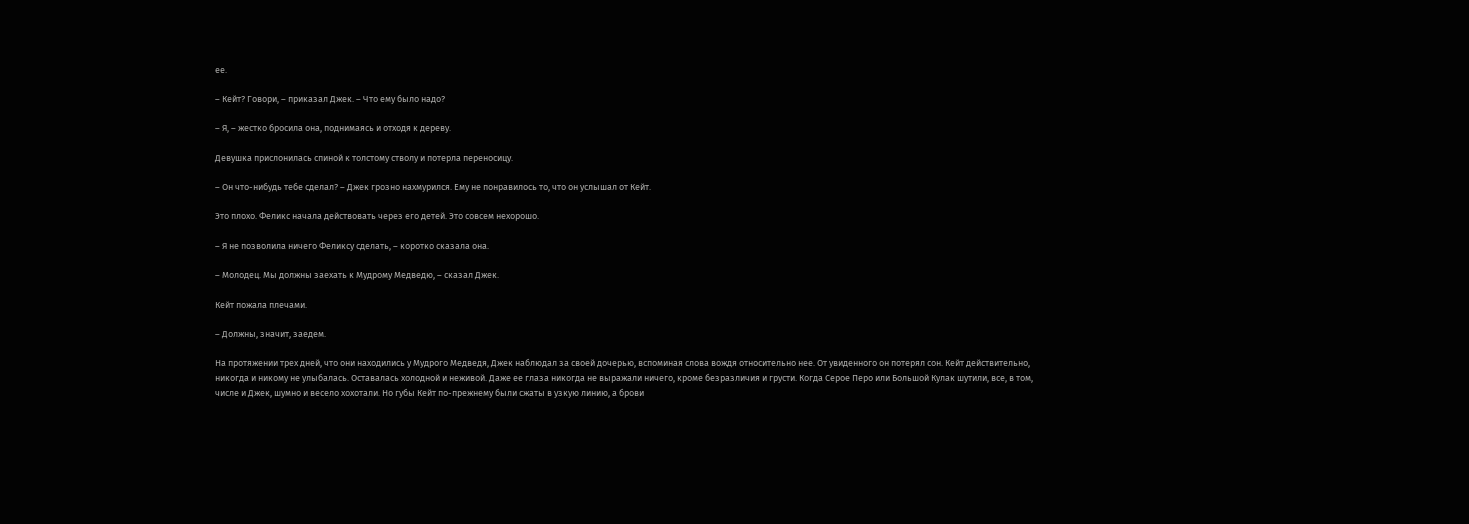ее.

– Кейт? Говори, – приказал Джек. – Что ему было надо?

– Я, – жестко бросила она, поднимаясь и отходя к дереву.

Девушка прислонилась спиной к толстому стволу и потерла переносицу.

– Он что-нибудь тебе сделал? – Джек грозно нахмурился. Ему не понравилось то, что он услышал от Кейт.

Это плохо. Феликс начала действовать через его детей. Это совсем нехорошо.

– Я не позволила ничего Феликсу сделать, – коротко сказала она.

– Молодец. Мы должны заехать к Мудрому Медведю, – сказал Джек.

Кейт пожала плечами.

– Должны, значит, заедем.

На протяжении трех дней, что они находились у Мудрого Медведя, Джек наблюдал за своей дочерью, вспоминая слова вождя относительно нее. От увиденного он потерял сон. Кейт действительно, никогда и никому не улыбалась. Оставалась холодной и неживой. Даже ее глаза никогда не выражали ничего, кроме безразличия и грусти. Когда Серое Перо или Большой Кулак шутили, все, в том, числе и Джек, шумно и весело хохотали. Но губы Кейт по-прежнему были сжаты в узкую линию, а брови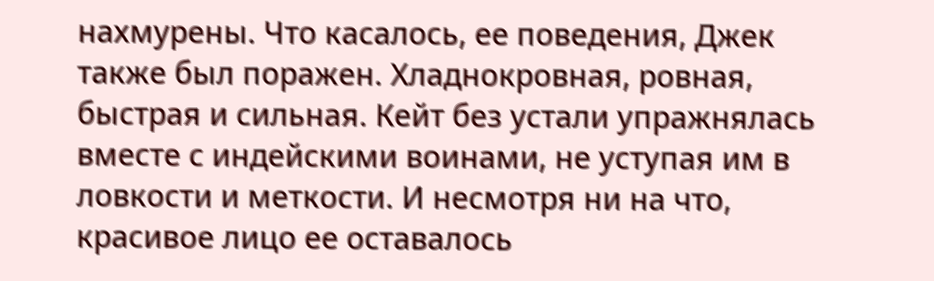нахмурены. Что касалось, ее поведения, Джек также был поражен. Хладнокровная, ровная, быстрая и сильная. Кейт без устали упражнялась вместе с индейскими воинами, не уступая им в ловкости и меткости. И несмотря ни на что, красивое лицо ее оставалось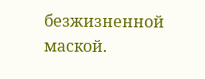безжизненной маской.